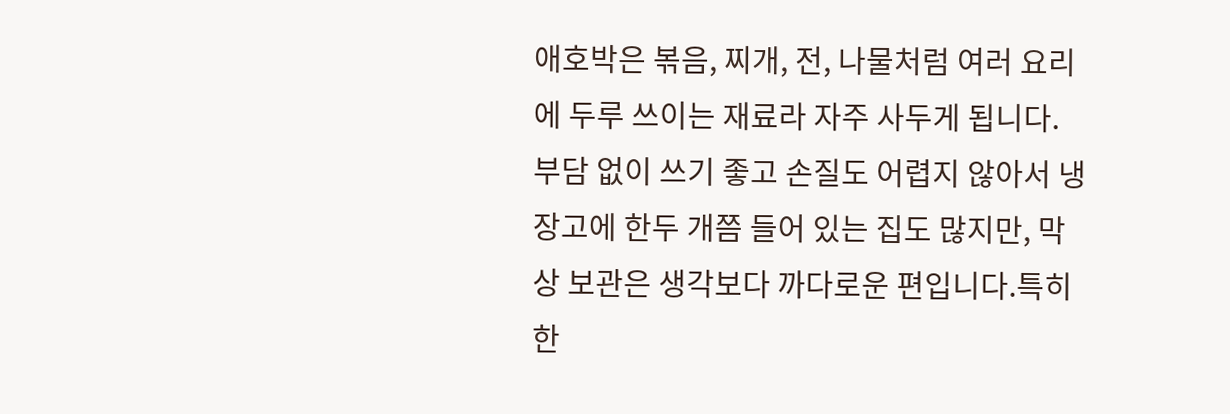애호박은 볶음, 찌개, 전, 나물처럼 여러 요리에 두루 쓰이는 재료라 자주 사두게 됩니다.부담 없이 쓰기 좋고 손질도 어렵지 않아서 냉장고에 한두 개쯤 들어 있는 집도 많지만, 막상 보관은 생각보다 까다로운 편입니다.특히 한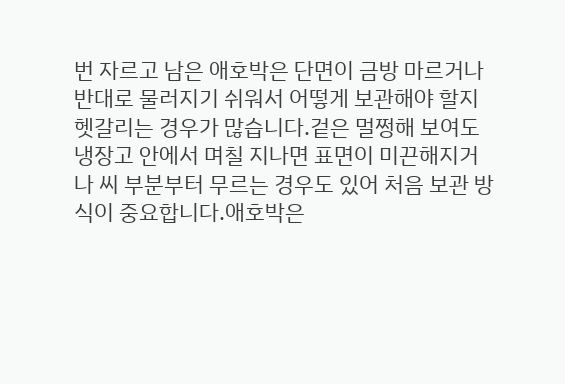번 자르고 남은 애호박은 단면이 금방 마르거나 반대로 물러지기 쉬워서 어떻게 보관해야 할지 헷갈리는 경우가 많습니다.겉은 멀쩡해 보여도 냉장고 안에서 며칠 지나면 표면이 미끈해지거나 씨 부분부터 무르는 경우도 있어 처음 보관 방식이 중요합니다.애호박은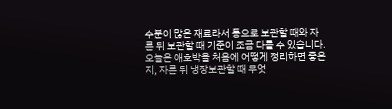수분이 많은 재료라서 통으로 보관할 때와 자른 뒤 보관할 때 기준이 조금 다를 수 있습니다.오늘은 애호박을 처음에 어떻게 정리하면 좋은지, 자른 뒤 냉장보관할 때 무엇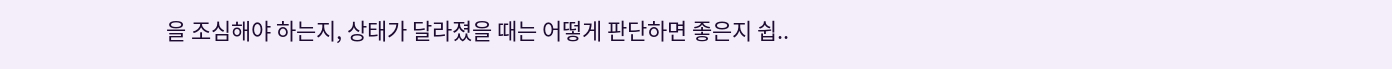을 조심해야 하는지, 상태가 달라졌을 때는 어떻게 판단하면 좋은지 쉽..